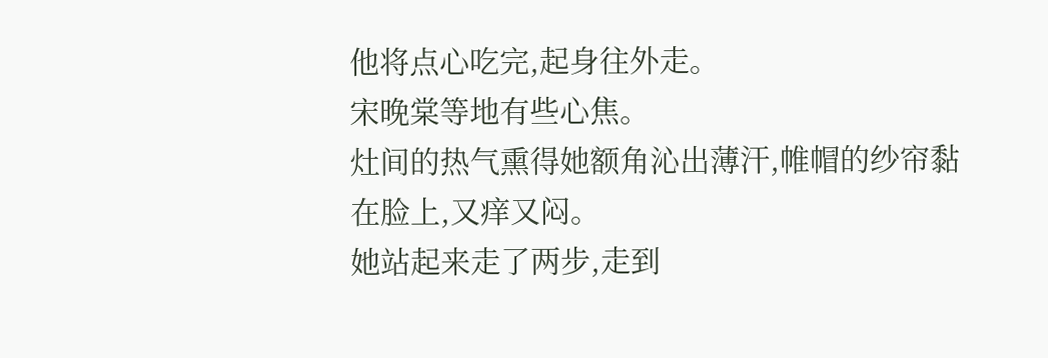他将点心吃完,起身往外走。
宋晚棠等地有些心焦。
灶间的热气熏得她额角沁出薄汗,帷帽的纱帘黏在脸上,又痒又闷。
她站起来走了两步,走到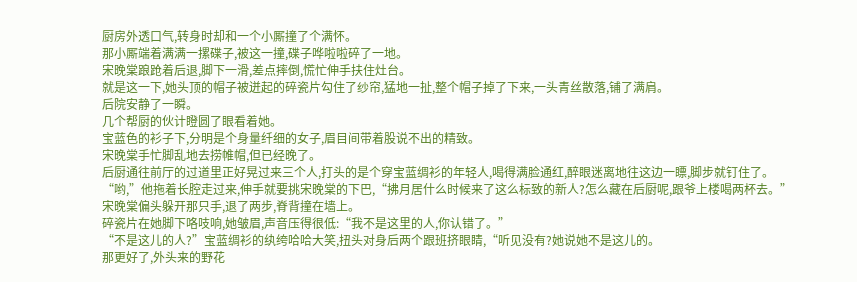厨房外透口气,转身时却和一个小厮撞了个满怀。
那小厮端着满满一摞碟子,被这一撞,碟子哗啦啦碎了一地。
宋晚棠踉跄着后退,脚下一滑,差点摔倒,慌忙伸手扶住灶台。
就是这一下,她头顶的帽子被迸起的碎瓷片勾住了纱帘,猛地一扯,整个帽子掉了下来,一头青丝散落,铺了满肩。
后院安静了一瞬。
几个帮厨的伙计瞪圆了眼看着她。
宝蓝色的衫子下,分明是个身量纤细的女子,眉目间带着股说不出的精致。
宋晚棠手忙脚乱地去捞帷帽,但已经晚了。
后厨通往前厅的过道里正好晃过来三个人,打头的是个穿宝蓝绸衫的年轻人,喝得满脸通红,醉眼迷离地往这边一瞟,脚步就钉住了。
“哟,”他拖着长腔走过来,伸手就要挑宋晚棠的下巴,“拂月居什么时候来了这么标致的新人?怎么藏在后厨呢,跟爷上楼喝两杯去。”
宋晚棠偏头躲开那只手,退了两步,脊背撞在墙上。
碎瓷片在她脚下咯吱响,她皱眉,声音压得很低:“我不是这里的人,你认错了。”
“不是这儿的人?”宝蓝绸衫的纨绔哈哈大笑,扭头对身后两个跟班挤眼睛,“听见没有?她说她不是这儿的。
那更好了,外头来的野花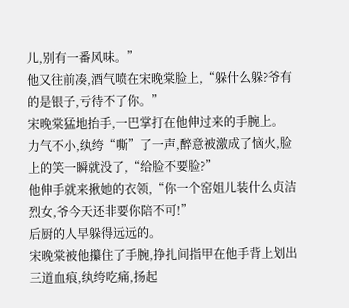儿,别有一番风味。”
他又往前凑,酒气喷在宋晚棠脸上,“躲什么躲?爷有的是银子,亏待不了你。”
宋晚棠猛地抬手,一巴掌打在他伸过来的手腕上。
力气不小,纨绔“嘶”了一声,醉意被激成了恼火,脸上的笑一瞬就没了,“给脸不要脸?”
他伸手就来揪她的衣领,“你一个窑姐儿装什么贞洁烈女,爷今天还非要你陪不可!”
后厨的人早躲得远远的。
宋晚棠被他攥住了手腕,挣扎间指甲在他手背上划出三道血痕,纨绔吃痛,扬起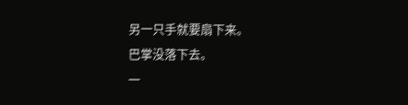另一只手就要扇下来。
巴掌没落下去。
一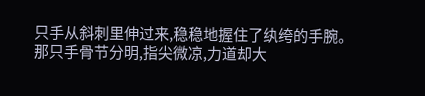只手从斜刺里伸过来,稳稳地握住了纨绔的手腕。
那只手骨节分明,指尖微凉,力道却大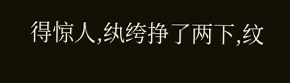得惊人,纨绔挣了两下,纹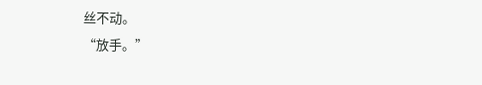丝不动。
“放手。”